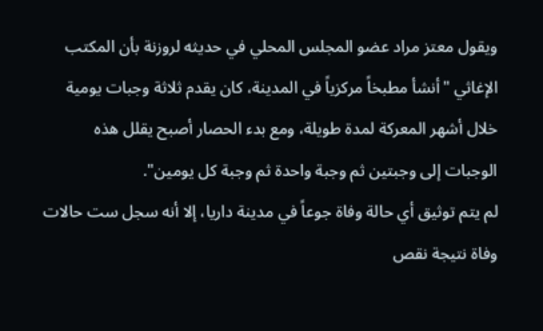ويقول معتز مراد عضو المجلس المحلي في حديثه لروزنة بأن المكتب الإغاثي "أنشأ مطبخاً مركزياً في المدينة، كان يقدم ثلاثة وجبات يومية خلال أشهر المعركة لمدة طويلة، ومع بدء الحصار أصبح يقلل هذه الوجبات إلى وجبتين ثم وجبة واحدة ثم وجبة كل يومين".
لم يتم توثيق أي حالة وفاة جوعاً في مدينة داريا، إلا أنه سجل ست حالات وفاة نتيجة نقص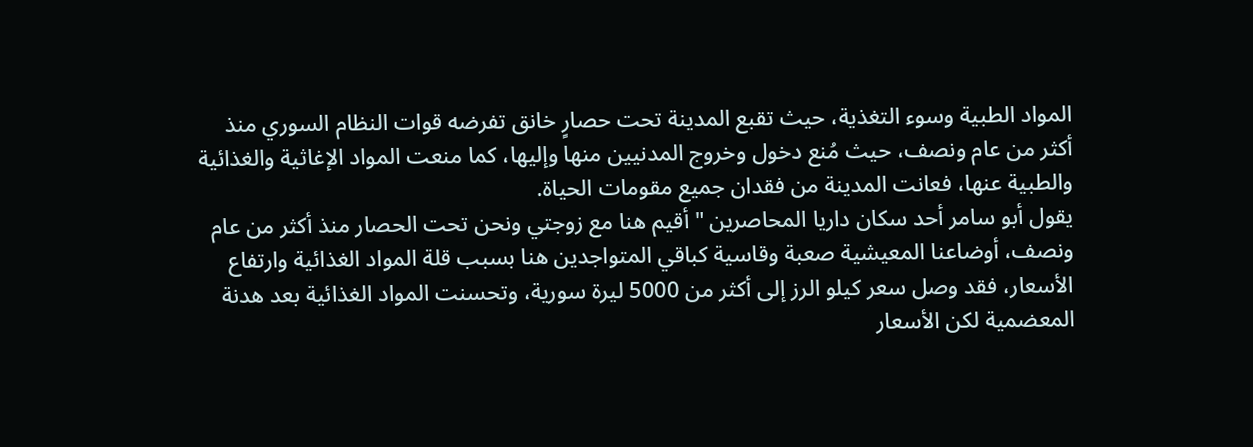المواد الطبية وسوء التغذية، حيث تقبع المدينة تحت حصارٍ خانق تفرضه قوات النظام السوري منذ أكثر من عام ونصف، حيث مُنع دخول وخروج المدنيين منها وإليها، كما منعت المواد الإغاثية والغذائية والطبية عنها، فعانت المدينة من فقدان جميع مقومات الحياة.
يقول أبو سامر أحد سكان داريا المحاصرين " أقيم هنا مع زوجتي ونحن تحت الحصار منذ أكثر من عام ونصف، أوضاعنا المعيشية صعبة وقاسية كباقي المتواجدين هنا بسبب قلة المواد الغذائية وارتفاع الأسعار، فقد وصل سعر كيلو الرز إلى أكثر من 5000 ليرة سورية، وتحسنت المواد الغذائية بعد هدنة المعضمية لكن الأسعار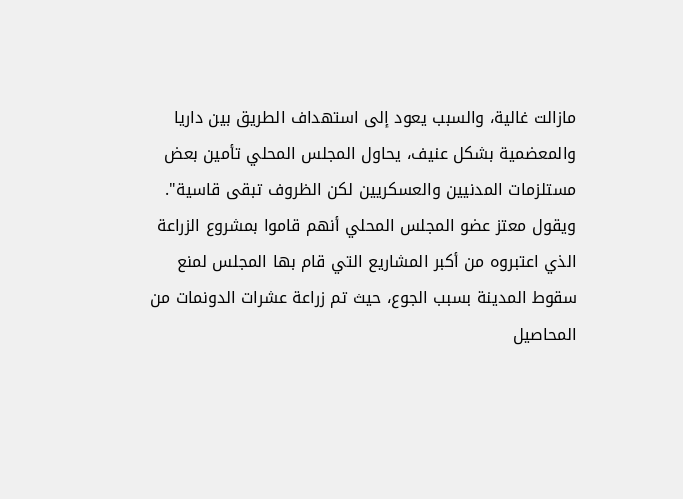مازالت غالية، والسبب يعود إلى استهداف الطريق بين داريا والمعضمية بشكل عنيف، يحاول المجلس المحلي تأمين بعض مستلزمات المدنيين والعسكريين لكن الظروف تبقى قاسية".
ويقول معتز عضو المجلس المحلي أنهم قاموا بمشروع الزراعة الذي اعتبروه من أكبر المشاريع التي قام بها المجلس لمنع سقوط المدينة بسبب الجوع، حيث تم زراعة عشرات الدونمات من المحاصيل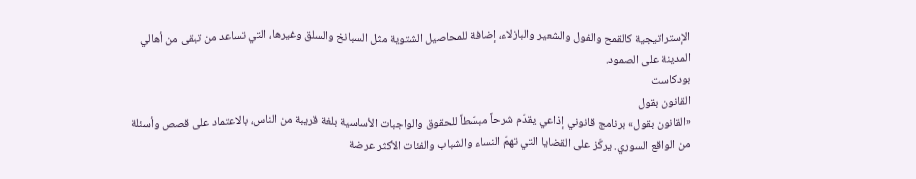الإستراتيجية كالقمح والفول والشعير والبازلاء، إضافة للمحاصيل الشتوية مثل السبانخ والسلق وغيرها، التي تساعد من تبقى من أهالي المدينة على الصمود.
بودكاست
القانون بقول
«القانون بقول» برنامج قانوني إذاعي يقدّم شرحاً مبسّطاً للحقوق والواجبات الأساسية بلغة قريبة من الناس، بالاعتماد على قصص وأسئلة من الواقع السوري. يركّز على القضايا التي تهمّ النساء والشباب والفئات الأكثر عرضة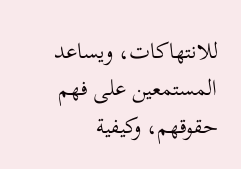للانتهاكات، ويساعد المستمعين على فهم حقوقهم، وكيفية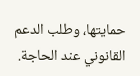حمايتها، وطلب الدعم القانوني عند الحاجة.